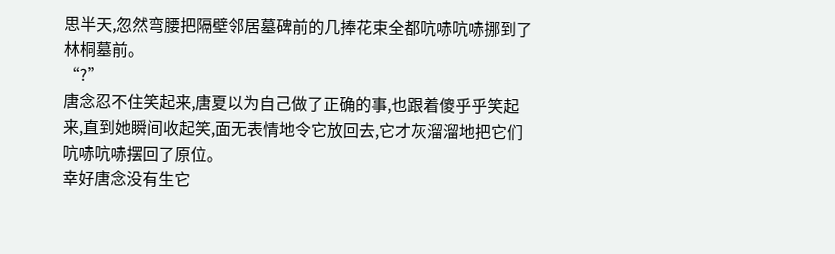思半天,忽然弯腰把隔壁邻居墓碑前的几捧花束全都吭哧吭哧挪到了林桐墓前。
“?”
唐念忍不住笑起来,唐夏以为自己做了正确的事,也跟着傻乎乎笑起来,直到她瞬间收起笑,面无表情地令它放回去,它才灰溜溜地把它们吭哧吭哧摆回了原位。
幸好唐念没有生它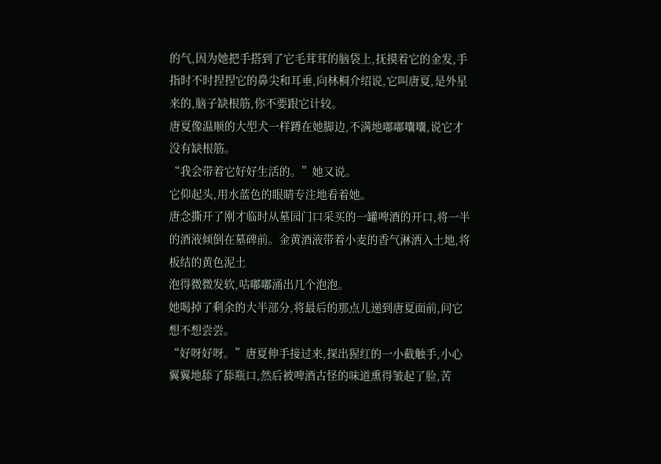的气,因为她把手搭到了它毛茸茸的脑袋上,抚摸着它的金发,手指时不时捏捏它的鼻尖和耳垂,向林桐介绍说,它叫唐夏,是外星来的,脑子缺根筋,你不要跟它计较。
唐夏像温顺的大型犬一样蹲在她脚边,不满地嘟嘟囔囔,说它才没有缺根筋。
“我会带着它好好生活的。”她又说。
它仰起头,用水蓝色的眼睛专注地看着她。
唐念撕开了刚才临时从墓园门口采买的一罐啤酒的开口,将一半的酒液倾倒在墓碑前。金黄酒液带着小麦的香气淋洒入土地,将板结的黄色泥土
泡得微微发软,咕嘟嘟涌出几个泡泡。
她喝掉了剩余的大半部分,将最后的那点儿递到唐夏面前,问它想不想尝尝。
“好呀好呀。”唐夏伸手接过来,探出猩红的一小截触手,小心翼翼地舔了舔瓶口,然后被啤酒古怪的味道熏得皱起了脸,苦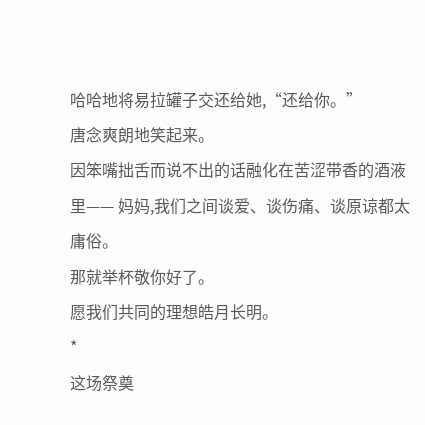哈哈地将易拉罐子交还给她,“还给你。”
唐念爽朗地笑起来。
因笨嘴拙舌而说不出的话融化在苦涩带香的酒液里—— 妈妈,我们之间谈爱、谈伤痛、谈原谅都太庸俗。
那就举杯敬你好了。
愿我们共同的理想皓月长明。
*
这场祭奠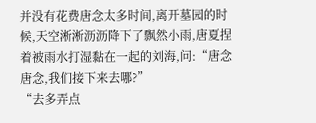并没有花费唐念太多时间,离开墓园的时候,天空淅淅沥沥降下了飘然小雨,唐夏捏着被雨水打湿黏在一起的刘海,问:“唐念唐念,我们接下来去哪?”
“去多弄点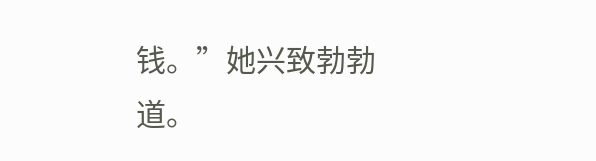钱。”她兴致勃勃道。